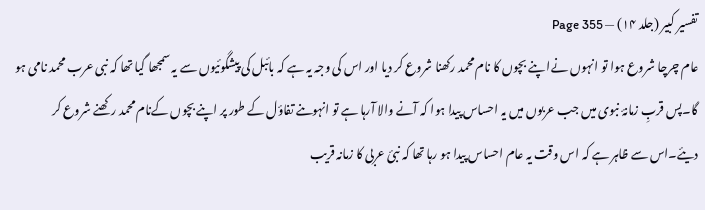تفسیر کبیر (جلد ۱۴) — Page 355
عام چرچا شروع ہوا تو انہوں نےا پنے بچوں کا نام محمد رکھنا شروع کر دیا اور اس کی وجہ یہ ہے کہ بائبل کی پیشگوئیوں سے یہ سمجھا گیا تھا کہ نبی عرب محمد نامی ہو گا۔پس قربِ زمانۂ نبوی میں جب عربوں میں یہ احساس پیدا ہوا کہ آنے والا آرہا ہے تو انہوںنے تفاؤل کے طور پر اپنے بچوں کےنام محمد رکھنے شروع کر دیئے۔اس سے ظاہر ہے کہ اس وقت یہ عام احساس پیدا ہو رہا تھا کہ نبیٔ عربی کا زمانہ قریب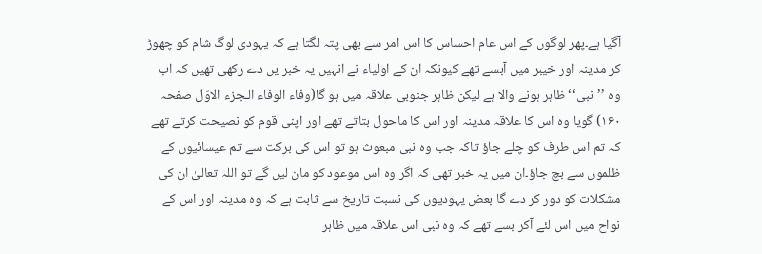آگیا ہے۔پھر لوگوں کے اس عام احساس کا اس امر سے بھی پتہ لگتا ہے کہ یہودی لوگ شام کو چھوڑ کر مدینہ اور خیبر میں آبسے تھے کیونکہ ان کے اولیاء نے انہیں یہ خبر یں دے رکھی تھیں کہ اب وہ ’’نبی‘‘ ظاہر ہونے والا ہے لیکن ظاہر جنوبی علاقہ میں ہو گا(وفاء الوفاء الـجزء الاوّل صفحہ ۱۶۰) گویا وہ اس کا علاقہ مدینہ اور اس کا ماحول بتاتے تھے اور اپنی قوم کو نصیحت کرتے تھے کہ تم اس طرف کو چلے جاؤ تاکہ جب وہ نبی مبعوث ہو تو اس کی برکت سے تم عیسائیوں کے ظلموں سے بچ جاؤ۔ان میں یہ خبر تھی کہ اگر وہ اس موعود کو مان لیں گے تو اللہ تعالیٰ ان کی مشکلات کو دور کر دے گا بعض یہودیوں کی نسبت تاریخ سے ثابت ہے کہ وہ مدینہ اور اس کے نواح میں اس لئے آکر بسے تھے کہ وہ نبی اس علاقہ میں ظاہر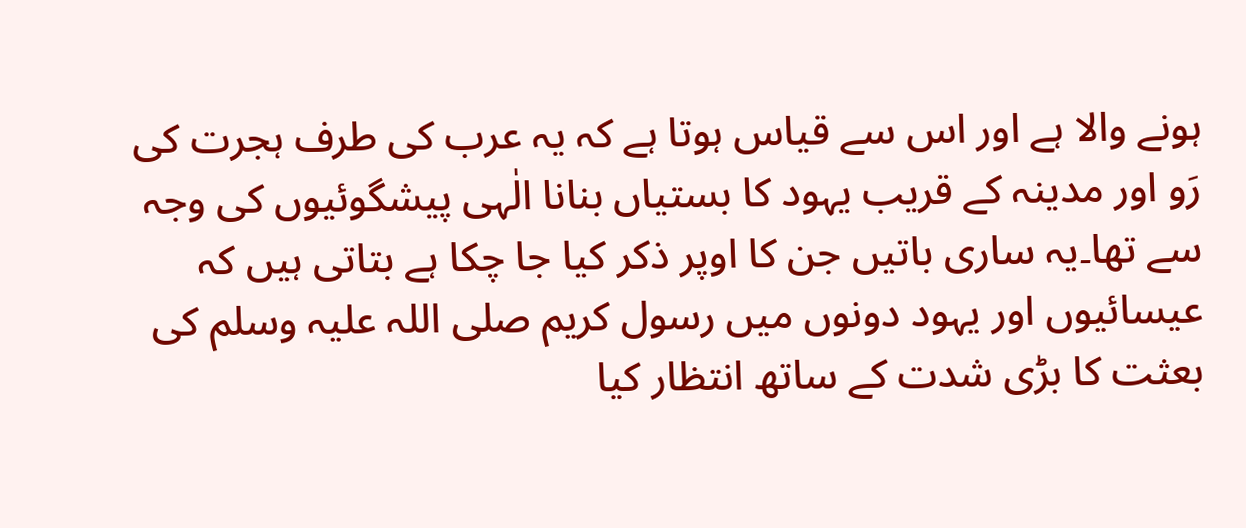ہونے والا ہے اور اس سے قیاس ہوتا ہے کہ یہ عرب کی طرف ہجرت کی رَو اور مدینہ کے قریب یہود کا بستیاں بنانا الٰہی پیشگوئیوں کی وجہ سے تھا۔یہ ساری باتیں جن کا اوپر ذکر کیا جا چکا ہے بتاتی ہیں کہ عیسائیوں اور یہود دونوں میں رسول کریم صلی اللہ علیہ وسلم کی بعثت کا بڑی شدت کے ساتھ انتظار کیا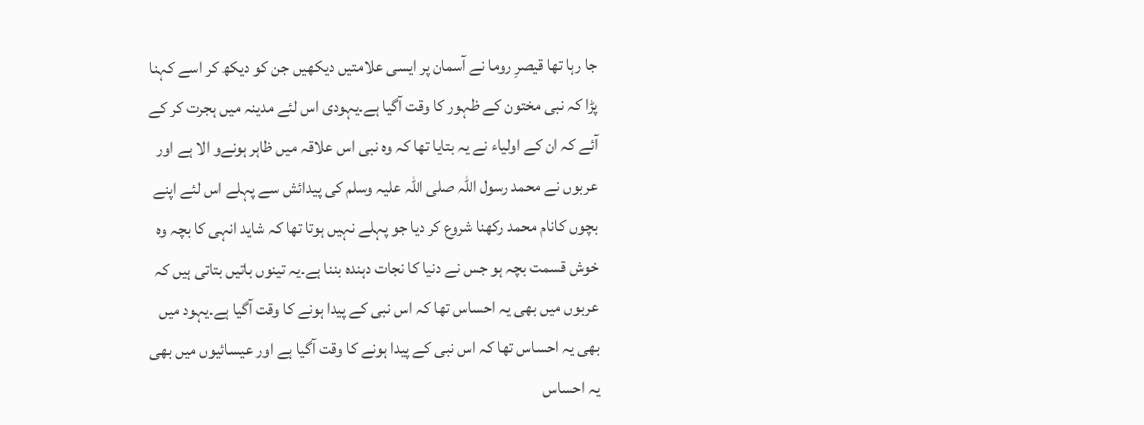جا رہا تھا قیصرِ روما نے آسمان پر ایسی علامتیں دیکھیں جن کو دیکھ کر اسے کہنا پڑا کہ نبی مختون کے ظہور کا وقت آگیا ہے۔یہودی اس لئے مدینہ میں ہجرت کر کے آئے کہ ان کے اولیاء نے یہ بتایا تھا کہ وہ نبی اس علاقہ میں ظاہر ہونےو الا ہے اور عربوں نے محمد رسول اللہ صلی اللہ علیہ وسلم کی پیدائش سے پہلے اس لئے اپنے بچوں کانام محمد رکھنا شروع کر دیا جو پہلے نہیں ہوتا تھا کہ شاید انہی کا بچہ وہ خوش قسمت بچہ ہو جس نے دنیا کا نجات دہندہ بننا ہے۔یہ تینوں باتیں بتاتی ہیں کہ عربوں میں بھی یہ احساس تھا کہ اس نبی کے پیدا ہونے کا وقت آگیا ہے۔یہود میں بھی یہ احساس تھا کہ اس نبی کے پیدا ہونے کا وقت آگیا ہے اور عیسائیوں میں بھی یہ احساس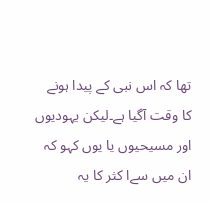تھا کہ اس نبی کے پیدا ہونے کا وقت آگیا ہے۔لیکن یہودیوں اور مسیحیوں یا یوں کہو کہ ان میں سےا کثر کا یہ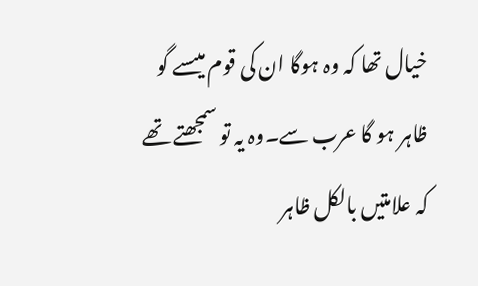خیال تھا کہ وہ ہوگا ان کی قوم میںسے گو ظاہر ہو گا عرب سے۔وہ یہ تو سمجھتے تھے کہ علامتیں بالکل ظاہر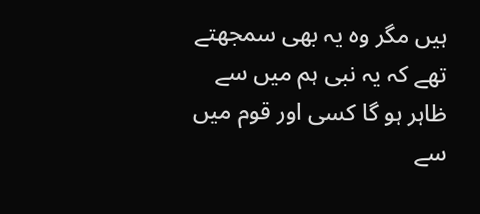ہیں مگر وہ یہ بھی سمجھتے تھے کہ یہ نبی ہم میں سے ظاہر ہو گا کسی اور قوم میں سے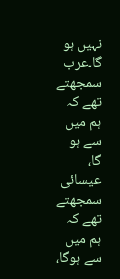نہیں ہو گا۔عرب سمجھتے تھے کہ ہم میں سے ہو گا، عیسائی سمجھتے تھے کہ ہم میں سے ہوگا،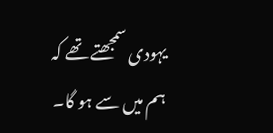یہودی سمجھتے تھے کہ ہم میں سے ہو گا۔